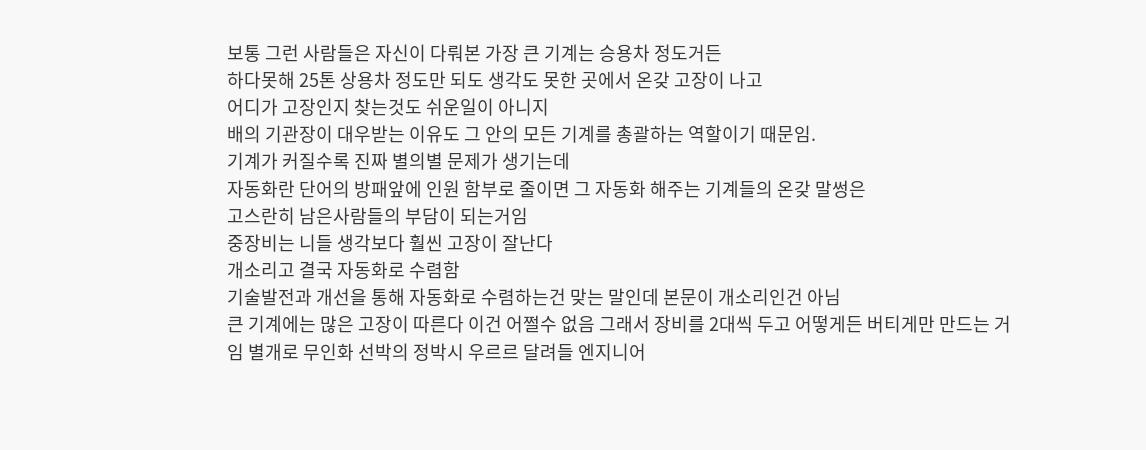보통 그런 사람들은 자신이 다뤄본 가장 큰 기계는 승용차 정도거든
하다못해 25톤 상용차 정도만 되도 생각도 못한 곳에서 온갖 고장이 나고
어디가 고장인지 찾는것도 쉬운일이 아니지
배의 기관장이 대우받는 이유도 그 안의 모든 기계를 총괄하는 역할이기 때문임.
기계가 커질수록 진짜 별의별 문제가 생기는데
자동화란 단어의 방패앞에 인원 함부로 줄이면 그 자동화 해주는 기계들의 온갖 말썽은
고스란히 남은사람들의 부담이 되는거임
중장비는 니들 생각보다 훨씬 고장이 잘난다
개소리고 결국 자동화로 수렴함
기술발전과 개선을 통해 자동화로 수렴하는건 맞는 말인데 본문이 개소리인건 아님
큰 기계에는 많은 고장이 따른다 이건 어쩔수 없음 그래서 장비를 2대씩 두고 어떻게든 버티게만 만드는 거임 별개로 무인화 선박의 정박시 우르르 달려들 엔지니어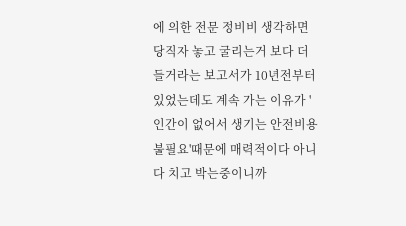에 의한 전문 정비비 생각하면 당직자 놓고 굴리는거 보다 더 들거라는 보고서가 10년전부터 있었는데도 계속 가는 이유가 '인간이 없어서 생기는 안전비용 불필요'때문에 매력적이다 아니다 치고 박는중이니까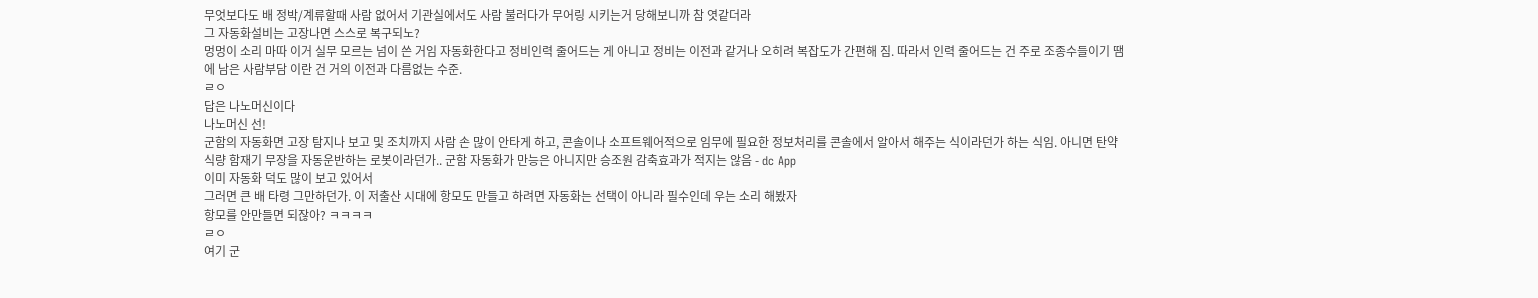무엇보다도 배 정박/계류할때 사람 없어서 기관실에서도 사람 불러다가 무어링 시키는거 당해보니까 참 엿같더라
그 자동화설비는 고장나면 스스로 복구되노?
멍멍이 소리 마따 이거 실무 모르는 넘이 쓴 거임 자동화한다고 정비인력 줄어드는 게 아니고 정비는 이전과 같거나 오히려 복잡도가 간편해 짐. 따라서 인력 줄어드는 건 주로 조종수들이기 땜에 남은 사람부담 이란 건 거의 이전과 다름없는 수준.
ㄹㅇ
답은 나노머신이다
나노머신 선!
군함의 자동화면 고장 탐지나 보고 및 조치까지 사람 손 많이 안타게 하고, 콘솔이나 소프트웨어적으로 임무에 필요한 정보처리를 콘솔에서 알아서 해주는 식이라던가 하는 식임. 아니면 탄약 식량 함재기 무장을 자동운반하는 로봇이라던가.. 군함 자동화가 만능은 아니지만 승조원 감축효과가 적지는 않음 - dc App
이미 자동화 덕도 많이 보고 있어서
그러면 큰 배 타령 그만하던가. 이 저출산 시대에 항모도 만들고 하려면 자동화는 선택이 아니라 필수인데 우는 소리 해봤자
항모를 안만들면 되잖아? ㅋㅋㅋㅋ
ㄹㅇ
여기 군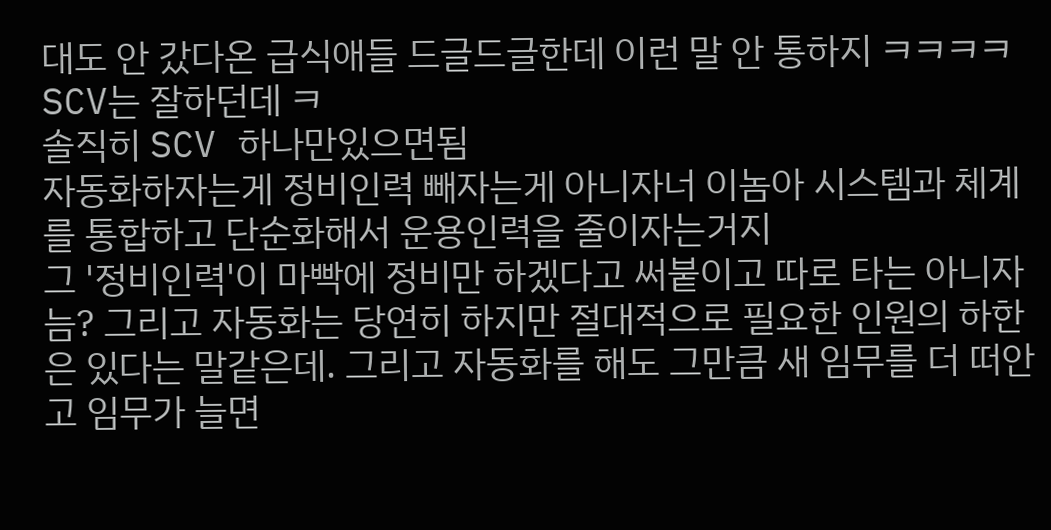대도 안 갔다온 급식애들 드글드글한데 이런 말 안 통하지 ㅋㅋㅋㅋ
SCV는 잘하던데 ㅋ
솔직히 SCV 하나만있으면됨
자동화하자는게 정비인력 빼자는게 아니자너 이놈아 시스템과 체계를 통합하고 단순화해서 운용인력을 줄이자는거지
그 '정비인력'이 마빡에 정비만 하겠다고 써붙이고 따로 타는 아니자늠? 그리고 자동화는 당연히 하지만 절대적으로 필요한 인원의 하한은 있다는 말같은데. 그리고 자동화를 해도 그만큼 새 임무를 더 떠안고 임무가 늘면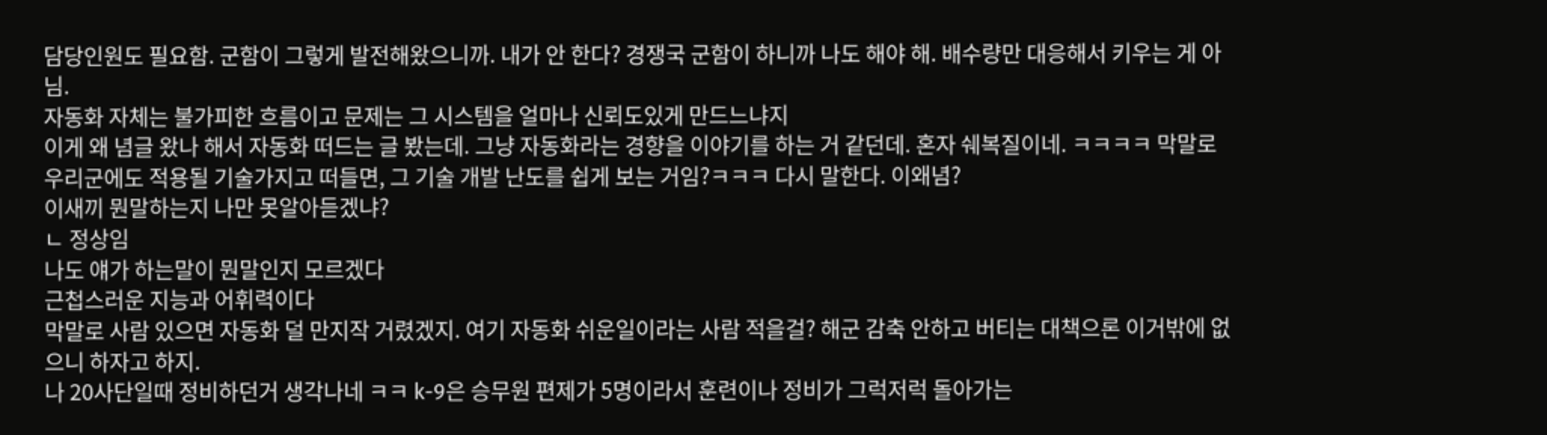담당인원도 필요함. 군함이 그렇게 발전해왔으니까. 내가 안 한다? 경쟁국 군함이 하니까 나도 해야 해. 배수량만 대응해서 키우는 게 아님.
자동화 자체는 불가피한 흐름이고 문제는 그 시스템을 얼마나 신뢰도있게 만드느냐지
이게 왜 념글 왔나 해서 자동화 떠드는 글 봤는데. 그냥 자동화라는 경향을 이야기를 하는 거 같던데. 혼자 쉐복질이네. ㅋㅋㅋㅋ 막말로 우리군에도 적용될 기술가지고 떠들면, 그 기술 개발 난도를 쉽게 보는 거임?ㅋㅋㅋ 다시 말한다. 이왜념?
이새끼 뭔말하는지 나만 못알아듣겠냐?
ㄴ 정상임
나도 얘가 하는말이 뭔말인지 모르겠다
근첩스러운 지능과 어휘력이다
막말로 사람 있으면 자동화 덜 만지작 거렸겠지. 여기 자동화 쉬운일이라는 사람 적을걸? 해군 감축 안하고 버티는 대책으론 이거밖에 없으니 하자고 하지.
나 20사단일때 정비하던거 생각나네 ㅋㅋ k-9은 승무원 편제가 5명이라서 훈련이나 정비가 그럭저럭 돌아가는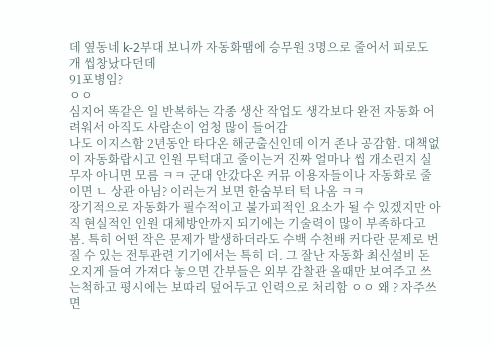데 옆동네 k-2부대 보니까 자동화땜에 승무원 3명으로 줄어서 피로도 개 씹창났다던데
91포병임?
ㅇㅇ
심지어 똑같은 일 반복하는 각종 생산 작업도 생각보다 완전 자동화 어려워서 아직도 사람손이 엄청 많이 들어감
나도 이지스함 2년동안 타다온 해군출신인데 이거 존나 공감함. 대책없이 자동화랍시고 인원 무턱대고 줄이는거 진짜 얼마나 씹 개소린지 실무자 아니면 모름 ㅋㅋ 군대 안갔다온 커뮤 이용자들이나 자동화로 줄이면 ㄴ 상관 아님? 이러는거 보면 한숨부터 턱 나옴 ㅋㅋ
장기적으로 자동화가 필수적이고 불가피적인 요소가 될 수 있겠지만 아직 현실적인 인원 대체방안까지 되기에는 기술력이 많이 부족하다고 봄. 특히 어떤 작은 문제가 발생하더라도 수백 수천배 커다란 문제로 번질 수 있는 전투관련 기기에서는 특히 더. 그 잘난 자동화 최신설비 돈 오지게 들여 가져다 놓으면 간부들은 외부 감찰관 올때만 보여주고 쓰는척하고 평시에는 보따리 덮어두고 인력으로 처리함 ㅇㅇ 왜 ? 자주쓰면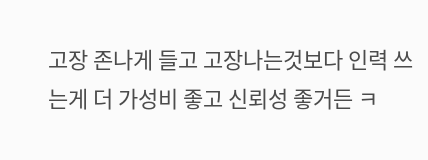고장 존나게 들고 고장나는것보다 인력 쓰는게 더 가성비 좋고 신뢰성 좋거든 ㅋ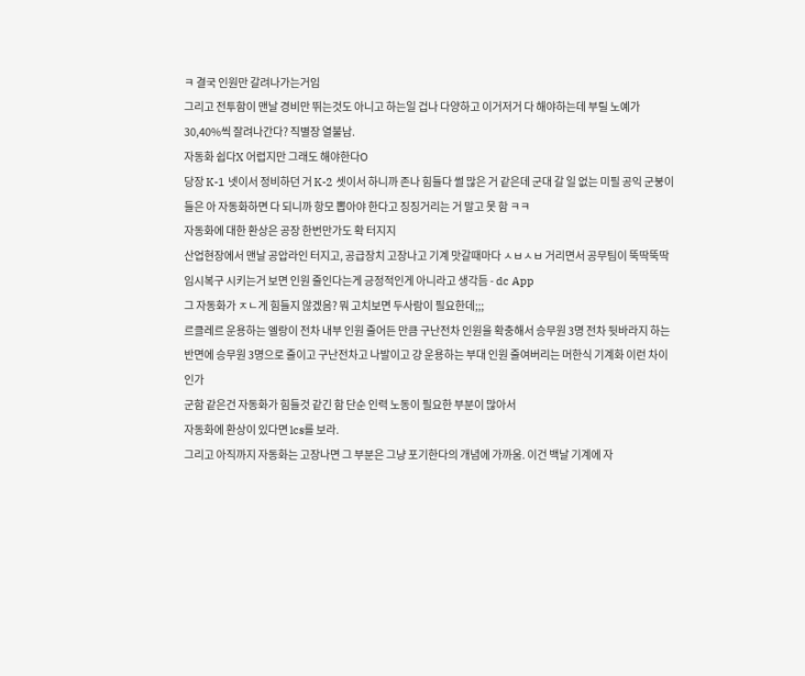ㅋ 결국 인원만 갈려나가는거임
그리고 전투함이 맨날 경비만 뛰는것도 아니고 하는일 겁나 다양하고 이거저거 다 해야하는데 부릴 노예가 30,40%씩 잘려나간다? 직별장 열불남.
자동화 쉽다X 어렵지만 그래도 해야한다O
당장 K-1 넷이서 정비하던 거 K-2 셋이서 하니까 존나 힘들다 썰 많은 거 같은데 군대 갈 일 없는 미필 공익 군붕이들은 아 자동화하면 다 되니까 항모 뽑아야 한다고 징징거리는 거 말고 못 함 ㅋㅋ
자동화에 대한 환상은 공장 한번만가도 확 터지지
산업현장에서 맨날 공압라인 터지고, 공급장치 고장나고 기계 맛갈때마다 ㅅㅂㅅㅂ 거리면서 공무팀이 뚝딱뚝딱 임시복구 시키는거 보면 인원 줄인다는게 긍정적인게 아니라고 생각듬 - dc App
그 자동화가 ㅈㄴ게 힘들지 않겠음? 뭐 고치보면 두사람이 필요한데;;;
르클레르 운용하는 엘랑이 전차 내부 인원 줄어든 만큼 구난전차 인원을 확충해서 승무원 3명 전차 뒷바라지 하는 반면에 승무원 3명으로 줄이고 구난전차고 나발이고 걍 운용하는 부대 인원 줄여버리는 머한식 기계화 이런 차이인가
군함 같은건 자동화가 힘들것 같긴 함 단순 인력 노동이 필요한 부분이 많아서
자동화에 환상이 있다면 lcs를 보라.
그리고 아직까지 자동화는 고장나면 그 부분은 그냥 포기한다의 개념에 가까움. 이건 백날 기계에 자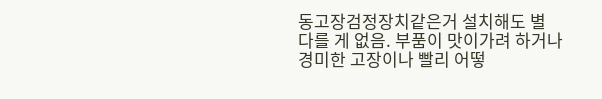동고장검정장치같은거 설치해도 별 다를 게 없음. 부품이 맛이가려 하거나 경미한 고장이나 빨리 어떻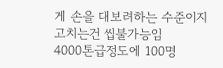게 손을 대보려하는 수준이지 고치는건 씹불가능임
4000톤급정도에 100명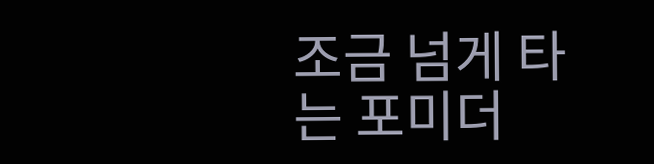조금 넘게 타는 포미더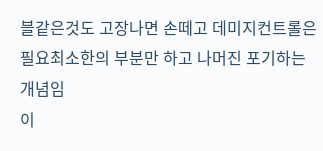블같은것도 고장나면 손떼고 데미지컨트롤은 필요최소한의 부분만 하고 나머진 포기하는 개념임
이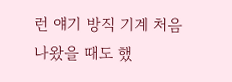런 얘기 방직 기계 처음 나왔을 때도 했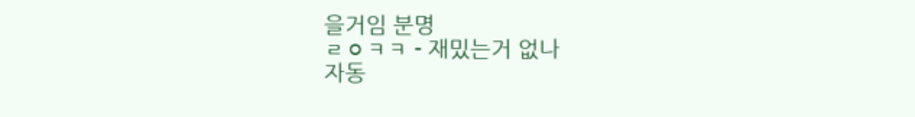을거임 분명
ㄹㅇㅋㅋ - 재밌는거 없나
자동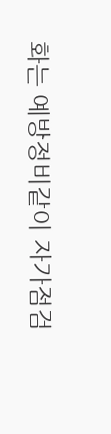화는 예방정비같이 자가점검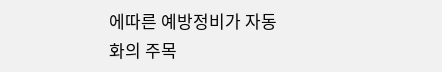에따른 예방정비가 자동화의 주목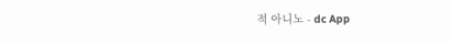적 아니노 - dc App